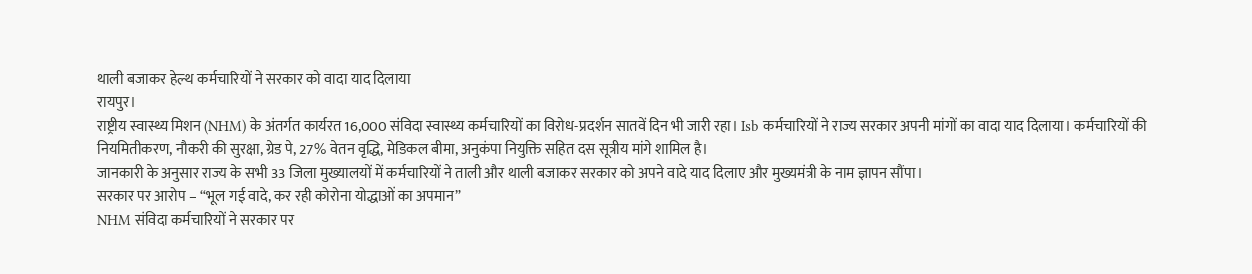थाली बजाकर हेल्थ कर्मचारियों ने सरकार को वादा याद दिलाया
रायपुर।
राष्ट्रीय स्वास्थ्य मिशन (NHM) के अंतर्गत कार्यरत 16,000 संविदा स्वास्थ्य कर्मचारियों का विरोध-प्रदर्शन सातवें दिन भी जारी रहा। Isb कर्मचारियों ने राज्य सरकार अपनी मांगों का वादा याद दिलाया। कर्मचारियों की नियमितीकरण, नौकरी की सुरक्षा, ग्रेड पे, 27% वेतन वृद्धि, मेडिकल बीमा, अनुकंपा नियुक्ति सहित दस सूत्रीय मांगे शामिल है।
जानकारी के अनुसार राज्य के सभी 33 जिला मुख्यालयों में कर्मचारियों ने ताली और थाली बजाकर सरकार को अपने वादे याद दिलाए और मुख्यमंत्री के नाम ज्ञापन सौंपा।
सरकार पर आरोप – “भूल गई वादे, कर रही कोरोना योद्धाओं का अपमान”
NHM संविदा कर्मचारियों ने सरकार पर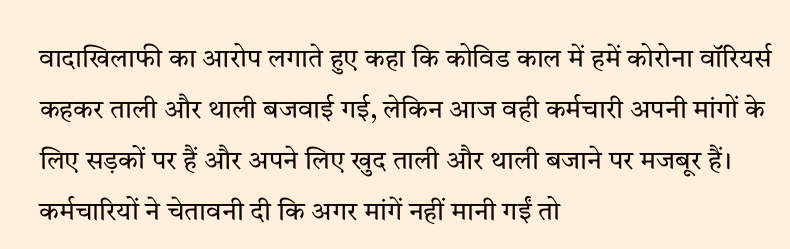वादाखिलाफी का आरोप लगाते हुए कहा कि कोविड काल में हमें कोरोना वॉरियर्स कहकर ताली और थाली बजवाई गई, लेकिन आज वही कर्मचारी अपनी मांगों के लिए सड़कों पर हैं और अपने लिए खुद ताली और थाली बजाने पर मजबूर हैं। कर्मचारियों ने चेतावनी दी कि अगर मांगें नहीं मानी गईं तो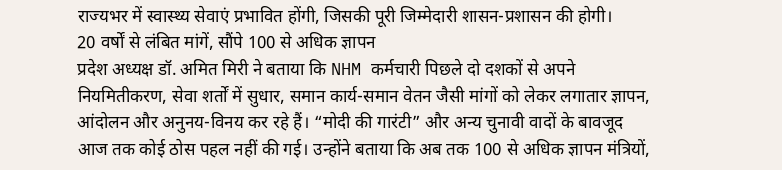राज्यभर में स्वास्थ्य सेवाएं प्रभावित होंगी, जिसकी पूरी जिम्मेदारी शासन-प्रशासन की होगी।
20 वर्षों से लंबित मांगें, सौंपे 100 से अधिक ज्ञापन
प्रदेश अध्यक्ष डॉ. अमित मिरी ने बताया कि NHM कर्मचारी पिछले दो दशकों से अपने नियमितीकरण, सेवा शर्तों में सुधार, समान कार्य-समान वेतन जैसी मांगों को लेकर लगातार ज्ञापन, आंदोलन और अनुनय-विनय कर रहे हैं। “मोदी की गारंटी” और अन्य चुनावी वादों के बावजूद आज तक कोई ठोस पहल नहीं की गई। उन्होंने बताया कि अब तक 100 से अधिक ज्ञापन मंत्रियों,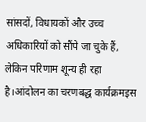सांसदों, विधायकों और उच्च अधिकारियों को सौंपे जा चुके हैं, लेकिन परिणाम शून्य ही रहा है।आंदोलन का चरणबद्ध कार्यक्रमइस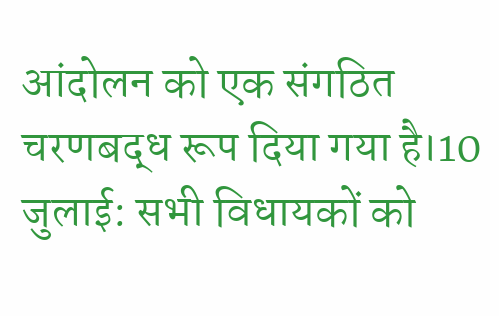आंदोलन को एक संगठित चरणबद्ध रूप दिया गया है।10 जुलाई: सभी विधायकों को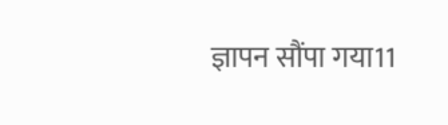ज्ञापन सौंपा गया11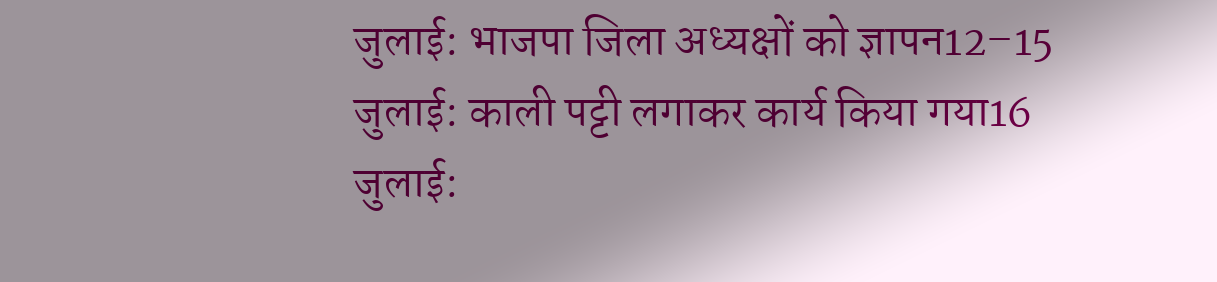जुलाई: भाजपा जिला अध्यक्षों को ज्ञापन12–15 जुलाई: काली पट्टी लगाकर कार्य किया गया16 जुलाई: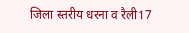जिला स्तरीय धरना व रैली17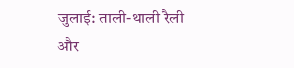जुलाई: ताली-थाली रैली और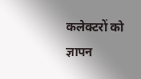कलेक्टरों को ज्ञापन